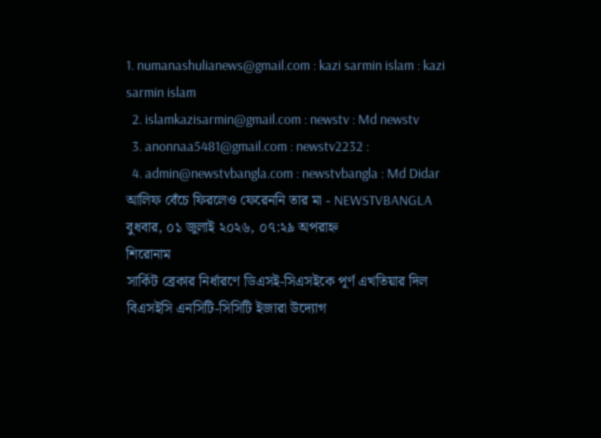1. numanashulianews@gmail.com : kazi sarmin islam : kazi sarmin islam
  2. islamkazisarmin@gmail.com : newstv : Md newstv
  3. anonnaa5481@gmail.com : newstv2232 :
  4. admin@newstvbangla.com : newstvbangla : Md Didar
আলিফ বেঁচে ফিরলেও ফেরেননি তার মা - NEWSTVBANGLA
বুধবার, ০১ জুলাই ২০২৬, ০৭:২৯ অপরাহ্ন
শিরোনাম
সার্কিট ব্রেকার নির্ধারণে ডিএসই-সিএসইকে পূর্ণ এখতিয়ার দিল বিএসইসি এনসিটি-সিসিটি ইজারা উদ্যোগ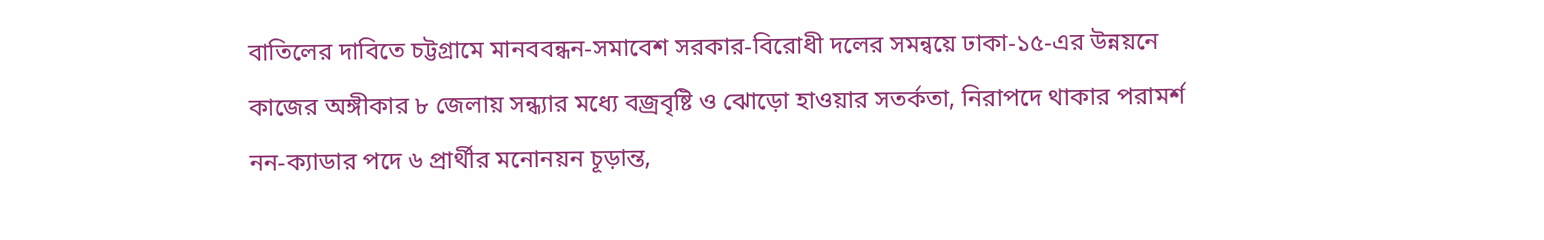বাতিলের দাবিতে চট্টগ্রামে মানববন্ধন-সমাবেশ সরকার-বিরোধী দলের সমন্বয়ে ঢাকা-১৫-এর উন্নয়নে কাজের অঙ্গীকার ৮ জেলায় সন্ধ্যার মধ্যে বজ্রবৃষ্টি ও ঝোড়ো হাওয়ার সতর্কতা, নিরাপদে থাকার পরামর্শ নন-ক্যাডার পদে ৬ প্রার্থীর মনোনয়ন চূড়ান্ত,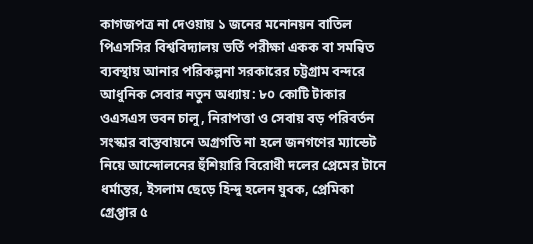কাগজপত্র না দেওয়ায় ১ জনের মনোনয়ন বাতিল পিএসসির বিশ্ববিদ্যালয় ভর্তি পরীক্ষা একক বা সমন্বিত ব্যবস্থায় আনার পরিকল্পনা সরকারের চট্টগ্রাম বন্দরে আধুনিক সেবার নতুন অধ্যায়: ৮০ কোটি টাকার ওএসএস ভবন চালু, নিরাপত্তা ও সেবায় বড় পরিবর্তন সংস্কার বাস্তবায়নে অগ্রগতি না হলে জনগণের ম্যান্ডেট নিয়ে আন্দোলনের হুঁশিয়ারি বিরোধী দলের প্রেমের টানে ধর্মান্তর, ইসলাম ছেড়ে হিন্দু হলেন যুবক, প্রেমিকা গ্রেপ্তার ৫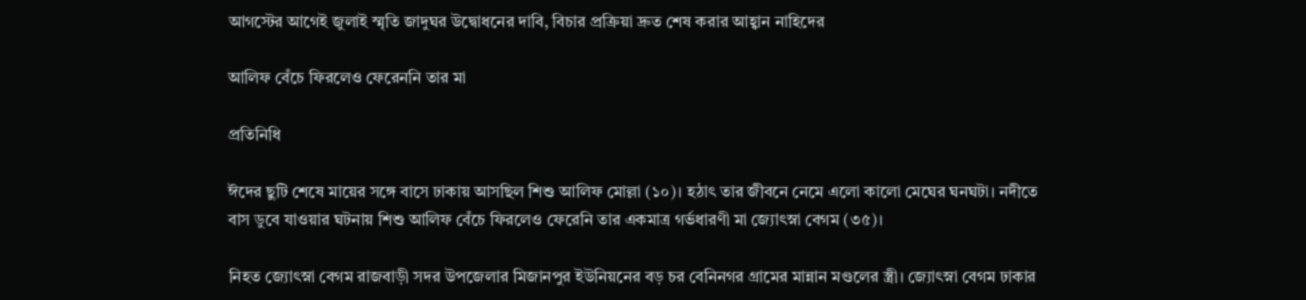আগস্টের আগেই জুলাই স্মৃতি জাদুঘর উদ্বোধনের দাবি, বিচার প্রক্রিয়া দ্রুত শেষ করার আহ্বান নাহিদের

আলিফ বেঁচে ফিরলেও ফেরেননি তার মা

প্রতিনিধি

ঈদের ছুটি শেষে মায়ের সঙ্গে বাসে ঢাকায় আসছিল শিশু আলিফ মোল্লা (১০)। হঠাৎ তার জীবনে নেমে এলো কালো মেঘের ঘনঘটা। নদীতে বাস ডুবে যাওয়ার ঘটনায় শিশু আলিফ বেঁচে ফিরলেও ফেরেনি তার একমাত্র গর্ভধারণী মা জ্যোৎস্না বেগম (৩৫)।

নিহত জ্যোৎস্না বেগম রাজবাড়ী সদর উপজেলার মিজানপুর ইউনিয়নের বড় চর বেনিনগর গ্রামের মান্নান মণ্ডলের স্ত্রী। জ্যোৎস্না বেগম ঢাকার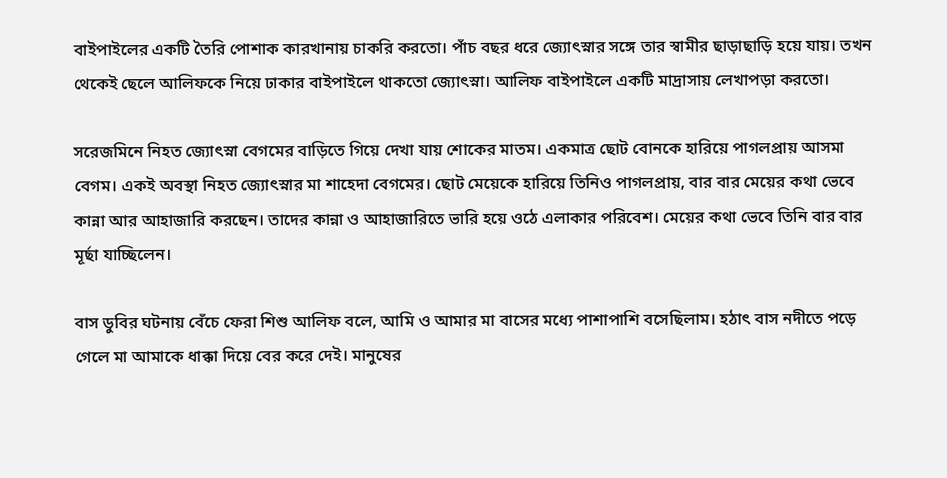বাইপাইলের একটি তৈরি পোশাক কারখানায় চাকরি করতো। পাঁচ বছর ধরে জ্যোৎস্নার সঙ্গে তার স্বামীর ছাড়াছাড়ি হয়ে যায়। তখন থেকেই ছেলে আলিফকে নিয়ে ঢাকার বাইপাইলে থাকতো জ্যোৎস্না। আলিফ বাইপাইলে একটি মাদ্রাসায় লেখাপড়া করতো।

সরেজমিনে নিহত জ্যোৎস্না বেগমের বাড়িতে গিয়ে দেখা যায় শোকের মাতম। একমাত্র ছোট বোনকে হারিয়ে পাগলপ্রায় আসমা বেগম। একই অবস্থা নিহত জ্যোৎস্নার মা শাহেদা বেগমের। ছোট মেয়েকে হারিয়ে তিনিও পাগলপ্রায়, বার বার মেয়ের কথা ভেবে কান্না আর আহাজারি করছেন। তাদের কান্না ও আহাজারিতে ভারি হয়ে ওঠে এলাকার পরিবেশ। মেয়ের কথা ভেবে তিনি বার বার মূর্ছা যাচ্ছিলেন।

বাস ডুবির ঘটনায় বেঁচে ফেরা শিশু আলিফ বলে, আমি ও আমার মা বাসের মধ্যে পাশাপাশি বসেছিলাম। হঠাৎ বাস নদীতে পড়ে গেলে মা আমাকে ধাক্কা দিয়ে বের করে দেই। মানুষের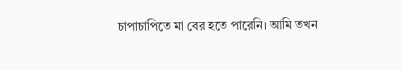চাপাচাপিতে মা বের হতে পারেনি। আমি তখন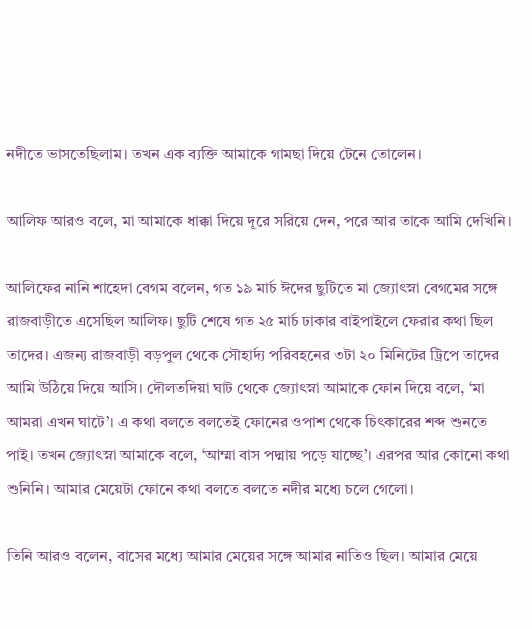নদীতে ভাসতেছিলাম। তখন এক ব্যক্তি আমাকে গামছা দিয়ে টেনে তোলেন।

আলিফ আরও বলে, মা আমাকে ধাক্কা দিয়ে দূরে সরিয়ে দেন, পরে আর তাকে আমি দেখিনি।

আলিফের নানি শাহেদা বেগম বলেন, গত ১৯ মার্চ ঈদের ছুটিতে মা জ্যোৎস্না বেগমের সঙ্গে রাজবাড়ীতে এসেছিল আলিফ। ছুটি শেষে গত ২৫ মার্চ ঢাকার বাইপাইলে ফেরার কথা ছিল তাদের। এজন্য রাজবাড়ী বড়পুল থেকে সৌহার্দ্য পরিবহনের ৩টা ২০ মিনিটের ট্রিপে তাদের আমি উঠিয়ে দিয়ে আসি। দৌলতদিয়া ঘাট থেকে জ্যোৎস্না আমাকে ফোন দিয়ে বলে, ‘মা আমরা এখন ঘাটে’। এ কথা বলতে বলতেই ফোনের ওপাশ থেকে চিৎকারের শব্দ শুনতে পাই। তখন জ্যোৎস্না আমাকে বলে, ‘আম্মা বাস পদ্মায় পড়ে যাচ্ছে’। এরপর আর কোনো কথা শুনিনি। আমার মেয়েটা ফোনে কথা বলতে বলতে নদীর মধ্যে চলে গেলো।

তিনি আরও বলেন, বাসের মধ্যে আমার মেয়ের সঙ্গে আমার নাতিও ছিল। আমার মেয়ে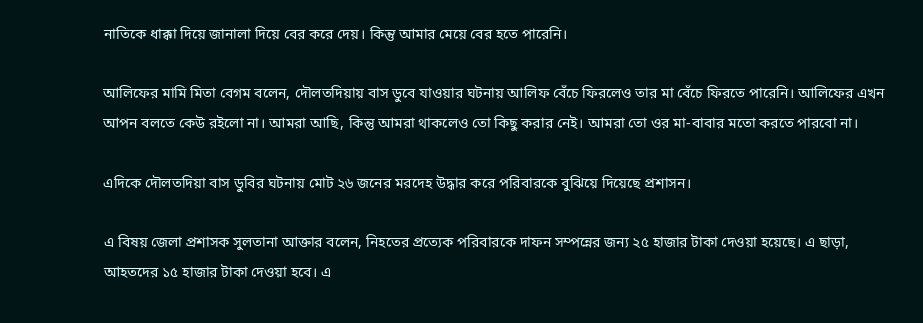নাতিকে ধাক্কা দিয়ে জানালা দিয়ে বের করে দেয়। কিন্তু আমার মেয়ে বের হতে পারেনি।

আলিফের মামি মিতা বেগম বলেন, দৌলতদিয়ায় বাস ডুবে যাওয়ার ঘটনায় আলিফ বেঁচে ফিরলেও তার মা বেঁচে ফিরতে পারেনি। আলিফের এখন আপন বলতে কেউ রইলো না। আমরা আছি, কিন্তু আমরা থাকলেও তো কিছু করার নেই। আমরা তো ওর মা-বাবার মতো করতে পারবো না।

এদিকে দৌলতদিয়া বাস ডুবির ঘটনায় মোট ২৬ জনের মরদেহ উদ্ধার করে পরিবারকে বুঝিয়ে দিয়েছে প্রশাসন।

এ বিষয় জেলা প্রশাসক সুলতানা আক্তার বলেন, নিহতের প্রত্যেক পরিবারকে দাফন সম্পন্নের জন্য ২৫ হাজার টাকা দেওয়া হয়েছে। এ ছাড়া, আহতদের ১৫ হাজার টাকা দেওয়া হবে। এ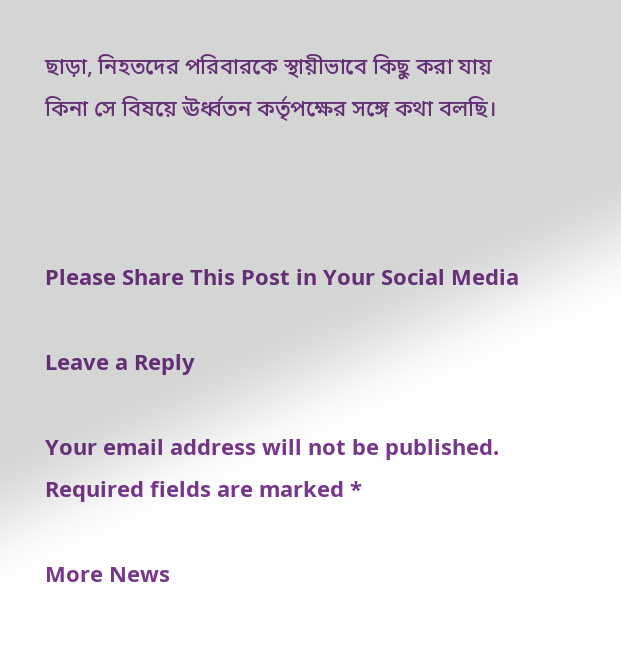ছাড়া, নিহতদের পরিবারকে স্থায়ীভাবে কিছু করা যায় কিনা সে বিষয়ে ঊর্ধ্বতন কর্তৃপক্ষের সঙ্গে কথা বলছি।



Please Share This Post in Your Social Media

Leave a Reply

Your email address will not be published. Required fields are marked *

More News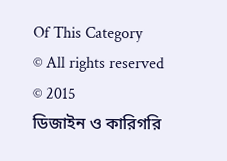Of This Category
© All rights reserved © 2015
ডিজাইন ও কারিগরি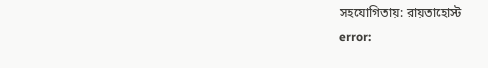সহযোগিতায়: রায়তাহোস্ট
error: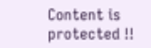Content is protected !!